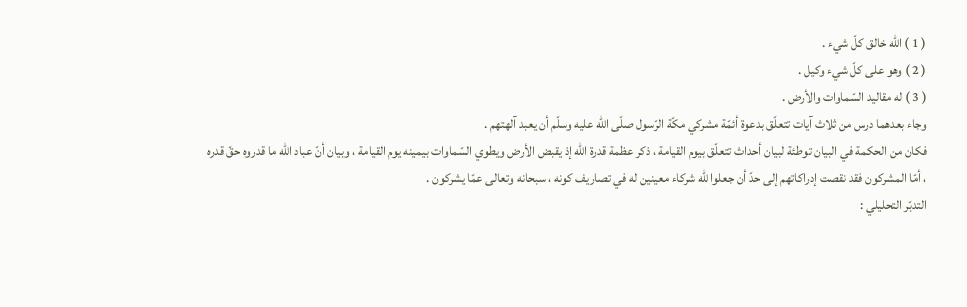( 1 ) اللّه خالق كلّ شيء .
( 2 ) وهو على كلّ شيء وكيل .
( 3 ) له مقاليد السّماوات والأرض .
وجاء بعدهما درس من ثلاث آيات تتعلّق بدعوة أئمّة مشركي مكّة الرّسول صلّى اللّه عليه وسلّم أن يعبد آلهتهم .
فكان من الحكمة في البيان توطئة لبيان أحداث تتعلّق بيوم القيامة ، ذكر عظمة قدرة اللّه إذ يقبض الأرض ويطوي السّماوات بيمينه يوم القيامة ، وبيان أنّ عباد اللّه ما قدروه حقّ قدره ، أمّا المشركون فقد نقصت إدراكاتهم إلى حدّ أن جعلوا للّه شركاء معينين له في تصاريف كونه ، سبحانه وتعالى عمّا يشركون .
التدبّر التحليلي :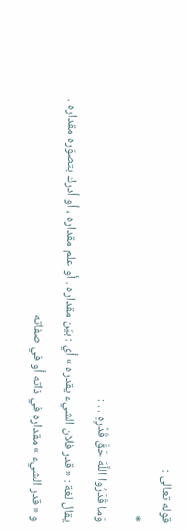قوله تعالى :
*
وَما قَدَرُوا اللَّهَ حَقَّ قَدْرِهِ . . :
يقال لغة : « قدر فلان الشيء يقدره » أي : بيّن مقداره . أو علم مقداره ، أو أدرك بتصوّره مقداره .
و « قدر الشيء » مقداره في ذاته أو في صفاته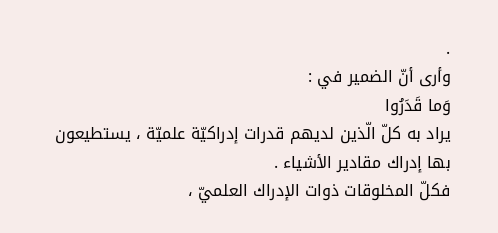.
وأرى أنّ الضمير في :
وَما قَدَرُوا
يراد به كلّ الّذين لديهم قدرات إدراكيّة علميّة ، يستطيعون بها إدراك مقادير الأشياء .
فكلّ المخلوقات ذوات الإدراك العلميّ ،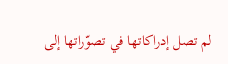لم تصل إدراكاتها في تصوّراتها إلى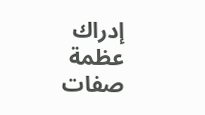إدراك عظمة صفات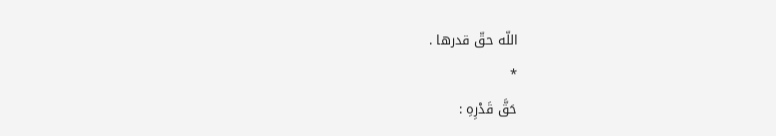اللّه حقّ قدرها .
*
حَقَّ قَدْرِهِ :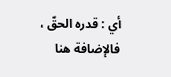أي : قدره الحقّ ، فالإضافة هنا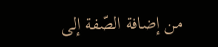من إضافة الصّفة إلى